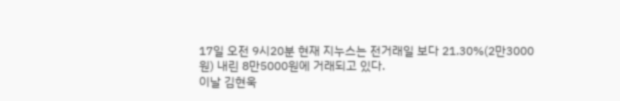17일 오전 9시20분 현재 지누스는 전거래일 보다 21.30%(2만3000원) 내린 8만5000원에 거래되고 있다.
이날 김현욱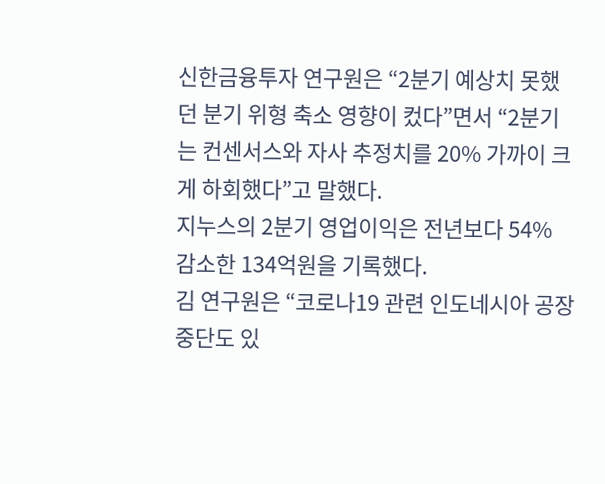신한금융투자 연구원은 “2분기 예상치 못했던 분기 위형 축소 영향이 컸다”면서 “2분기는 컨센서스와 자사 추정치를 20% 가까이 크게 하회했다”고 말했다.
지누스의 2분기 영업이익은 전년보다 54% 감소한 134억원을 기록했다.
김 연구원은 “코로나19 관련 인도네시아 공장 중단도 있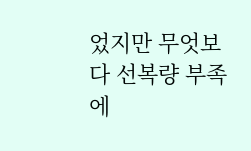었지만 무엇보다 선복량 부족에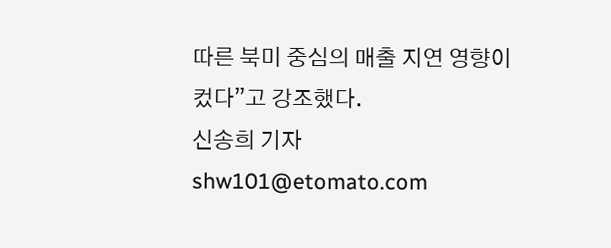따른 북미 중심의 매출 지연 영향이 컸다”고 강조했다.
신송희 기자 shw101@etomato.com